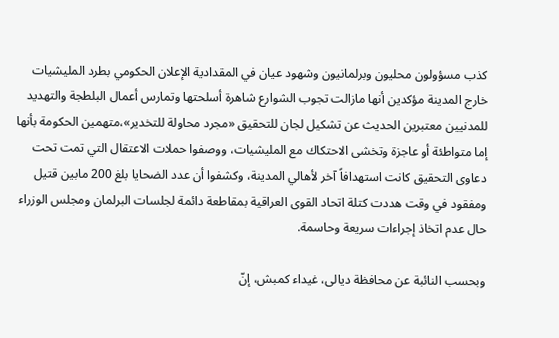كذب مسؤولون محليون وبرلمانيون وشهود عيان في المقدادية الإعلان الحكومي بطرد المليشيات خارج المدينة مؤكدين أنها مازالت تجوب الشوارع شاهرة أسلحتها وتمارس أعمال البلطجة والتهديد للمدنيين معتبرين الحديث عن تشكيل لجان للتحقيق «مجرد محاولة للتخدير»،متهمين الحكومة بأنها إما متواطئة أو عاجزة وتخشى الاحتكاك مع المليشيات، ووصفوا حملات الاعتقال التي تمت تحت دعاوى التحقيق كانت استهدافاً آخر لأهالي المدينة، وكشفوا أن عدد الضحايا بلغ 200 مابين قتيل ومفقود في وقت هددت كتلة اتحاد القوى العراقية بمقاطعة دائمة لجلسات البرلمان ومجلس الوزراء حال عدم اتخاذ إجراءات سريعة وحاسمة.

وبحسب النائبة عن محافظة ديالى، غيداء كمبش، إنّ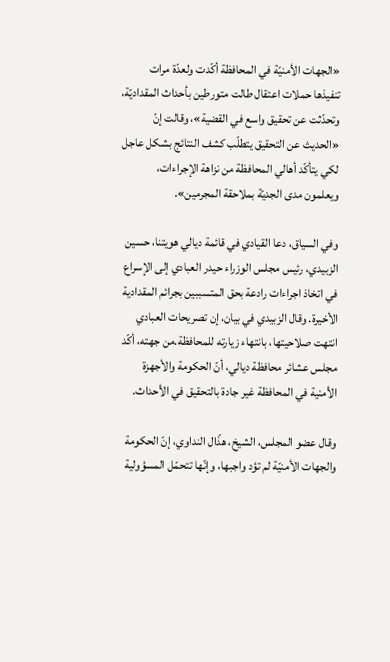«الجهات الأمنيّة في المحافظة أكّدت ولعدّة مرات تنفيذها حملات اعتقال طالت متورطين بأحداث المقداديّة، وتحدّثت عن تحقيق واسع في القضية»، وقالت إنّ «الحديث عن التحقيق يتطلّب كشف النتائج بشكل عاجل لكي يتأكّد أهالي المحافظة من نزاهة الإجراءات، ويعلمون مدى الجديّة بملاحقة المجرمين».

وفي السياق، دعا القيادي في قائمة ديالي هويتنا، حسين الزبيدي، رئيس مجلس الوزراء حيدر العبادي إلى الإسراع في اتخاذ اجراءات رادعة بحق المتسببين بجرائم المقدادية الأخيرة. وقال الزبيدي في بيان، إن تصريحات العبادي انتهت صلاحيتها، بانتهاء زيارته للمحافظة.من جهته، أكّد مجلس عشائر محافظة ديالي، أنّ الحكومة والأجهزة الأمنية في المحافظة غير جادة بالتحقيق في الأحداث.

وقال عضو المجلس، الشيخ، هذّال النداوي، إنّ الحكومة والجهات الأمنيّة لم تؤد واجبها، وإنّها تتحمّل المسؤولية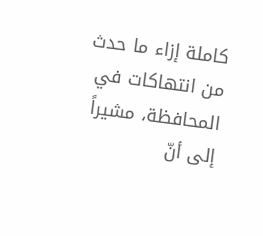كاملة إزاء ما حدث من انتهاكات في المحافظة، مشيراً إلى أنّ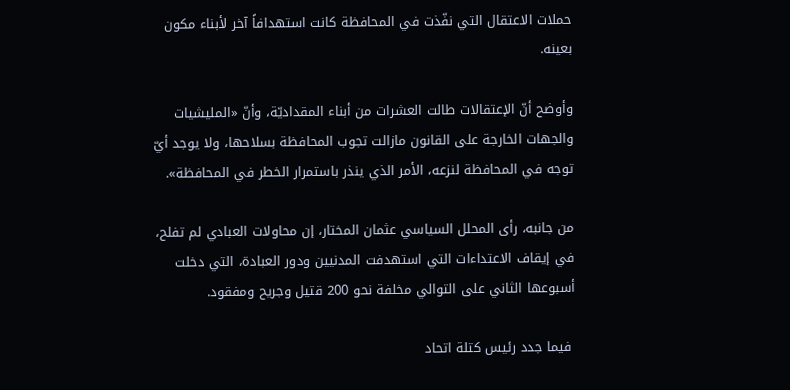حملات الاعتقال التي نفّذت في المحافظة كانت استهدافاً آخر لأبناء مكون بعينه.

وأوضح أنّ الإعتقالات طالت العشرات من أبناء المقداديّة، وأنّ «المليشيات والجهات الخارجة على القانون مازالت تجوب المحافظة بسلاحها، ولا يوجد أيّ توجه في المحافظة لنزعه، الأمر الذي ينذر باستمرار الخطر في المحافظة».

من جانبه، رأى المحلل السياسي عثمان المختار، إن محاولات العبادي لم تفلح، في إيقاف الاعتداءات التي استهدفت المدنيين ودور العبادة، التي دخلت أسبوعها الثاني على التوالي مخلفة نحو 200 قتيل وجريح ومفقود.

 فيما جدد رئيس كتلة اتحاد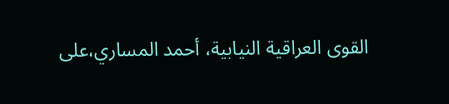القوى العراقية النيابية، أحمد المساري،على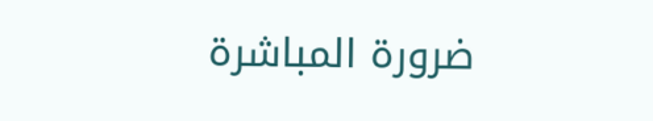ضرورة المباشرة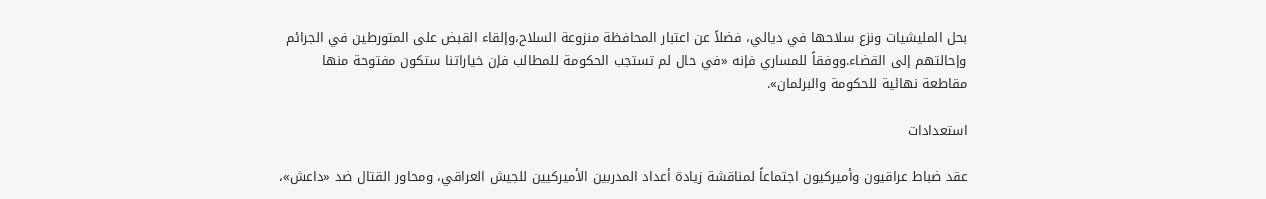بحل المليشيات ونزع سلاحها في ديالي، فضلاً عن اعتبار المحافظة منزوعة السلاح،وإلقاء القبض على المتورطين في الجرائم وإحالتهم إلى القضاء.ووفقاً للمساري فإنه «في حال لم تستجب الحكومة للمطالب فإن خياراتنا ستكون مفتوحة منها مقاطعة نهائية للحكومة والبرلمان».

استعدادات

عقد ضباط عراقيون وأميركيون اجتماعاً لمناقشة زيادة أعداد المدربين الأميركيين للجيش العراقي، ومحاور القتال ضد «داعش»،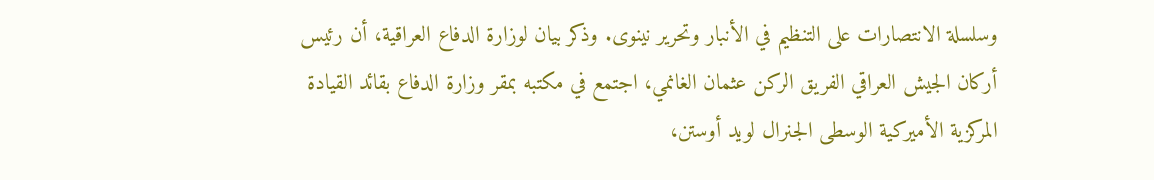وسلسلة الانتصارات على التنظيم في الأنبار وتحرير نينوى. وذكر بيان لوزارة الدفاع العراقية، أن رئيس أركان الجيش العراقي الفريق الركن عثمان الغانمي، اجتمع في مكتبه بمقر وزارة الدفاع بقائد القيادة المركزية الأميركية الوسطى الجنرال لويد أوستن،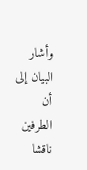وأشار البيان إلى أن الطرفين ناقشا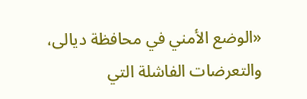«الوضع الأمني في محافظة ديالى، والتعرضات الفاشلة التي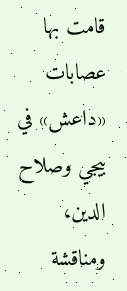قامت بها عصابات «داعش» في بيجي وصلاح الدين، ومناقشة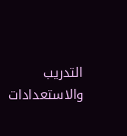التدريب والاستعدادات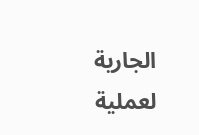الجارية لعملية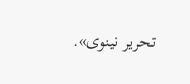تحرير نينوى».